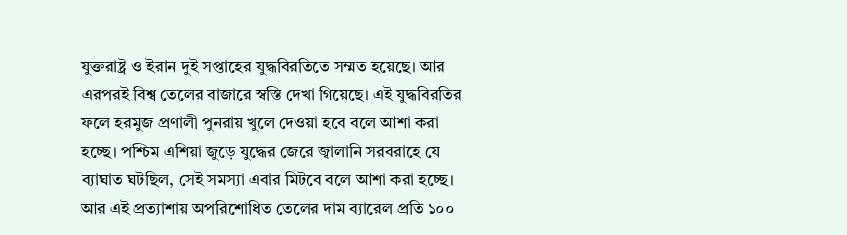যুক্তরাষ্ট্র ও ইরান দুই সপ্তাহের যুদ্ধবিরতিতে সম্মত হয়েছে। আর এরপরই বিশ্ব তেলের বাজারে স্বস্তি দেখা গিয়েছে। এই যুদ্ধবিরতির ফলে হরমুজ প্রণালী পুনরায় খুলে দেওয়া হবে বলে আশা করা হচ্ছে। পশ্চিম এশিয়া জুড়ে যুদ্ধের জেরে জ্বালানি সরবরাহে যে ব্যাঘাত ঘটছিল, সেই সমস্যা এবার মিটবে বলে আশা করা হচ্ছে। আর এই প্রত্যাশায় অপরিশোধিত তেলের দাম ব্যারেল প্রতি ১০০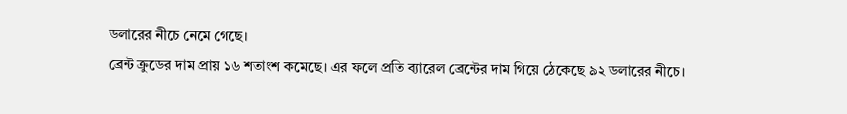ডলারের নীচে নেমে গেছে।
ব্রেন্ট ক্রুডের দাম প্রায় ১৬ শতাংশ কমেছে। এর ফলে প্রতি ব্যারেল ব্রেন্টের দাম গিয়ে ঠেকেছে ৯২ ডলারের নীচে।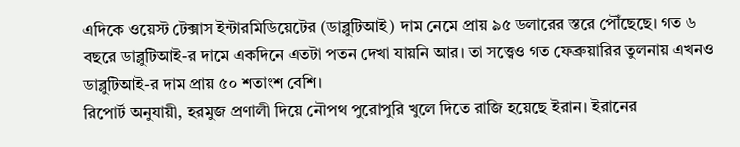এদিকে ওয়েস্ট টেক্সাস ইন্টারমিডিয়েটের (ডাব্লুটিআই) দাম নেমে প্রায় ৯৫ ডলারের স্তরে পৌঁছেছে। গত ৬ বছরে ডাব্লুটিআই-র দামে একদিনে এতটা পতন দেখা যায়নি আর। তা সত্ত্বেও গত ফেব্রুয়ারির তুলনায় এখনও ডাব্লুটিআই-র দাম প্রায় ৫০ শতাংশ বেশি।
রিপোর্ট অনুযায়ী, হরমুজ প্রণালী দিয়ে নৌপথ পুরোপুরি খুলে দিতে রাজি হয়েছে ইরান। ইরানের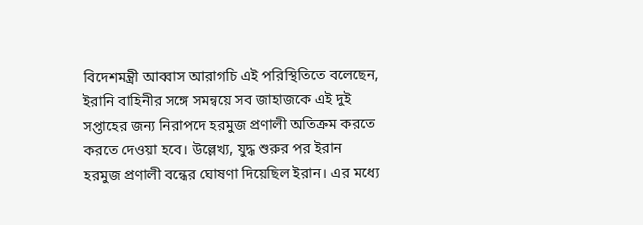বিদেশমন্ত্রী আব্বাস আরাগচি এই পরিস্থিতিতে বলেছেন, ইরানি বাহিনীর সঙ্গে সমন্বয়ে সব জাহাজকে এই দুই সপ্তাহের জন্য নিরাপদে হরমুজ প্রণালী অতিক্রম করতে করতে দেওয়া হবে। উল্লেখ্য, যুদ্ধ শুরুর পর ইরান হরমুজ প্রণালী বন্ধের ঘোষণা দিয়েছিল ইরান। এর মধ্যে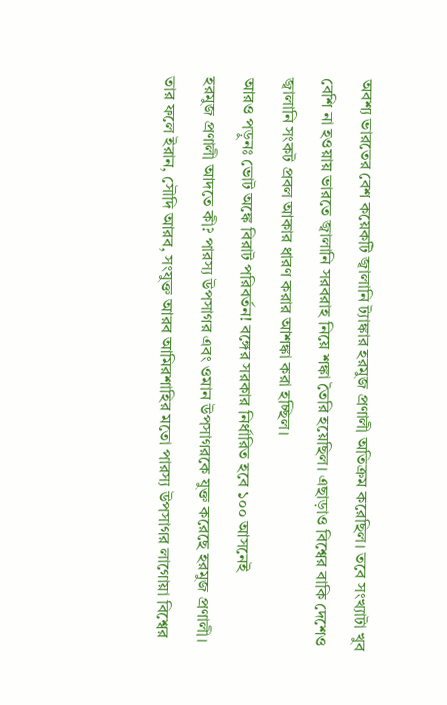অবশ্য ভারতের বেশ কয়েকটি জ্বালানি ট্যাঙ্কার হরমুজ প্রণালী অতিক্রম করেছিল। তবে সংখ্যাটা খুব বেশি না হওয়ায় ভারতে জ্বালানি সরবরাহ নিয়ে শঙ্কা তৈরি হয়েছিল। এছাড়াও বিশ্বের বাকি দেশেও জ্বালানি সংকট প্রবল আকার ধারণ করার আশঙ্কা করা হচ্ছিল।
আরও পড়ুনঃ ভোট অঙ্কে বিরাট পরিবর্তন! বঙ্গের সরকার নির্ধারিত হবে ১০০ আসনেই
হরমুজ প্রণালী আদতে কী? পারস্য উপসাগর এবং ওমান উপসাগরকে যুক্ত করেছে হরমুজ প্রণালী। তার ফলে ইরান, সৌদি আরব, সংযুক্ত আরব আমিরশাহির মতো পারস্য উপসাগর লাগোয়া বিশ্বের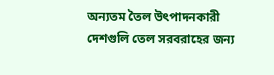অন্যতম তৈল উৎপাদনকারী দেশগুলি তেল সরবরাহের জন্য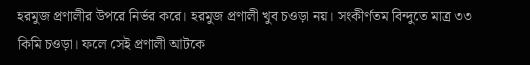হরমুজ প্রণালীর উপরে নির্ভর করে। হরমুজ প্রণালী খুব চওড়া নয়। সংকীর্ণতম বিন্দুতে মাত্র ৩৩ কিমি চওড়া। ফলে সেই প্রণালী আটকে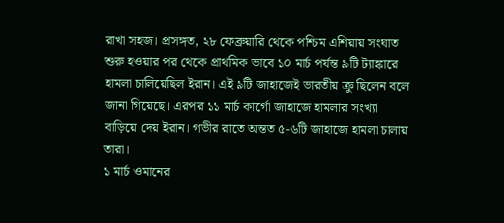রাখা সহজ। প্রসঙ্গত, ২৮ ফেব্রুয়ারি থেকে পশ্চিম এশিয়ায় সংঘাত শুরু হওয়ার পর থেকে প্রাথমিক ভাবে ১০ মার্চ পর্যন্ত ৯টি ট্যাঙ্কারে হামলা চালিয়েছিল ইরান। এই ৯টি জাহাজেই ভারতীয় ক্রু ছিলেন বলে জানা গিয়েছে। এরপর ১১ মার্চ কার্গো জাহাজে হামলার সংখ্যা বাড়িয়ে দেয় ইরান। গভীর রাতে অন্তত ৫-৬টি জাহাজে হামলা চালায় তারা।
১ মার্চ ওমানের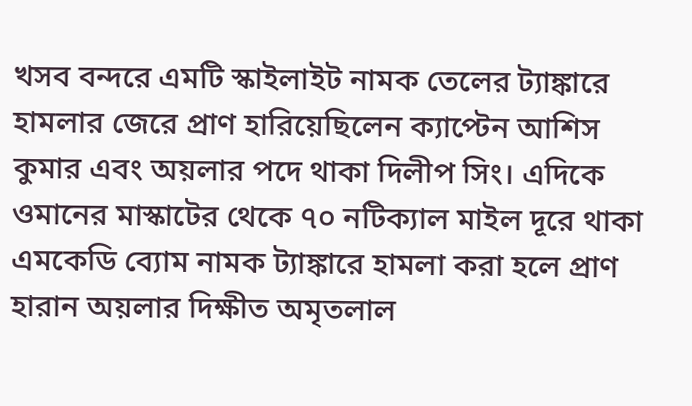খসব বন্দরে এমটি স্কাইলাইট নামক তেলের ট্যাঙ্কারে হামলার জেরে প্রাণ হারিয়েছিলেন ক্যাপ্টেন আশিস কুমার এবং অয়লার পদে থাকা দিলীপ সিং। এদিকে ওমানের মাস্কাটের থেকে ৭০ নটিক্যাল মাইল দূরে থাকা এমকেডি ব্যোম নামক ট্যাঙ্কারে হামলা করা হলে প্রাণ হারান অয়লার দিক্ষীত অমৃতলাল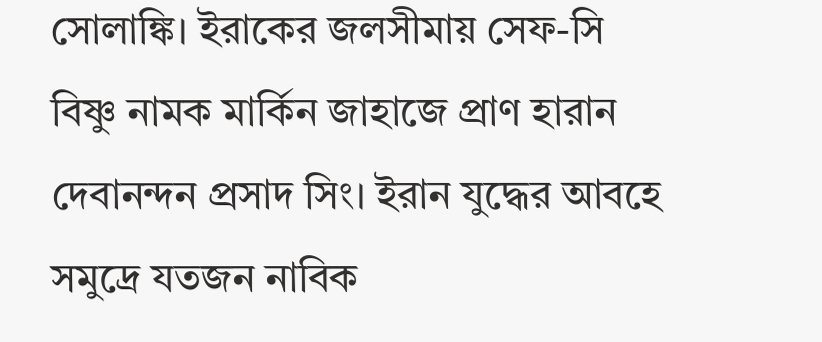সোলাঙ্কি। ইরাকের জলসীমায় সেফ-সি বিষ্ণু নামক মার্কিন জাহাজে প্রাণ হারান দেবানন্দন প্রসাদ সিং। ইরান যুদ্ধের আবহে সমুদ্রে যতজন নাবিক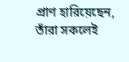প্রাণ হারিয়েছেন, তাঁরা সকলেই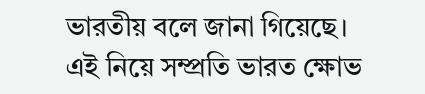ভারতীয় বলে জানা গিয়েছে। এই নিয়ে সম্প্রতি ভারত ক্ষোভ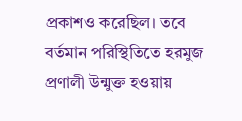প্রকাশও করেছিল। তবে বর্তমান পরিস্থিতিতে হরমুজ প্রণালী উন্মুক্ত হওয়ায়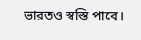ভারতও স্বস্তি পাবে।